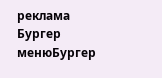реклама
Бургер менюБургер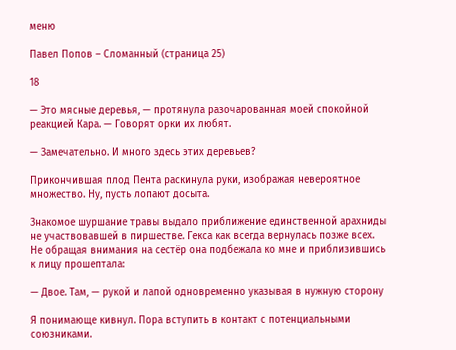меню

Павел Попов – Сломанный (страница 25)

18

— Это мясные деревья, — протянула разочарованная моей спокойной реакцией Кара. — Говорят орки их любят.

— Замечательно. И много здесь этих деревьев?

Прикончившая плод Пента раскинула руки, изображая невероятное множество. Ну, пусть лопают досыта.

Знакомое шуршание травы выдало приближение единственной арахниды не участвовавшей в пиршестве. Гекса как всегда вернулась позже всех. Не обращая внимания на сестёр она подбежала ко мне и приблизившись к лицу прошептала:

— Двое. Там, — рукой и лапой одновременно указывая в нужную сторону

Я понимающе кивнул. Пора вступить в контакт с потенциальными союзниками.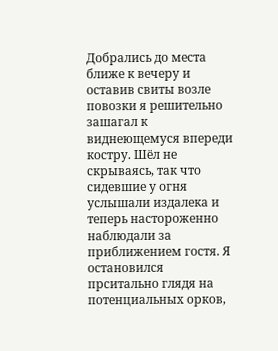Добрались до места ближе к вечеру и оставив свиты возле повозки я решительно зашагал к виднеющемуся впереди костру. Шёл не скрываясь, так что сидевшие у огня услышали издалека и теперь настороженно наблюдали за приближением гостя. Я остановился прситально глядя на потенциальных орков,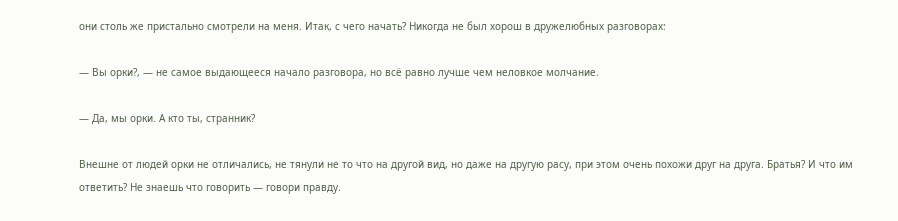они столь же пристально смотрели на меня. Итак, с чего начать? Никогда не был хорош в дружелюбных разговорах:

— Вы орки?, — не самое выдающееся начало разговора, но всё равно лучше чем неловкое молчание.

— Да, мы орки. А кто ты, странник?

Внешне от людей орки не отличались, не тянули не то что на другой вид, но даже на другую расу, при этом очень похожи друг на друга. Братья? И что им ответить? Не знаешь что говорить — говори правду.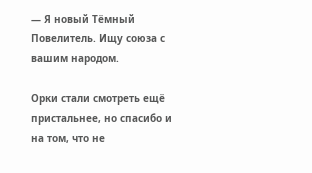— Я новый Тёмный Повелитель. Ищу союза с вашим народом.

Орки стали смотреть ещё пристальнее, но спасибо и на том, что не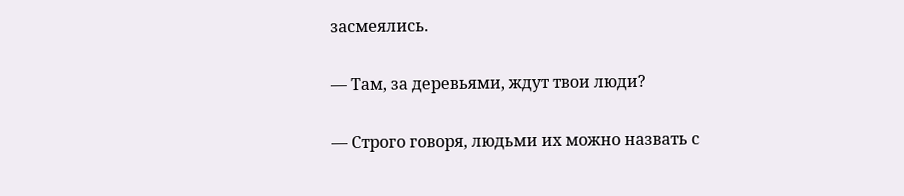засмеялись.

— Там, за деревьями, ждут твои люди?

— Строго говоря, людьми их можно назвать с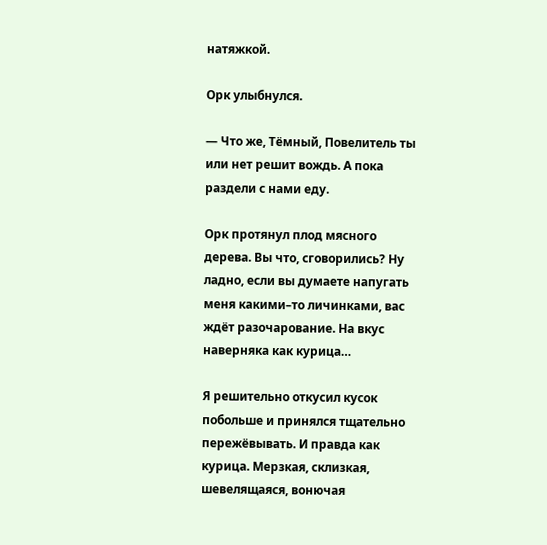натяжкой.

Орк улыбнулся.

— Что же, Тёмный, Повелитель ты или нет решит вождь. А пока раздели с нами еду.

Орк протянул плод мясного дерева. Вы что, сговорились? Ну ладно, если вы думаете напугать меня какими–то личинками, вас ждёт разочарование. На вкус наверняка как курица…

Я решительно откусил кусок побольше и принялся тщательно пережёвывать. И правда как курица. Мерзкая, склизкая, шевелящаяся, вонючая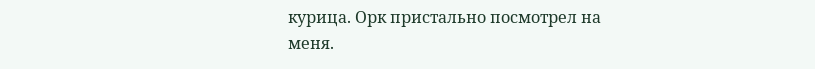курица. Орк пристально посмотрел на меня.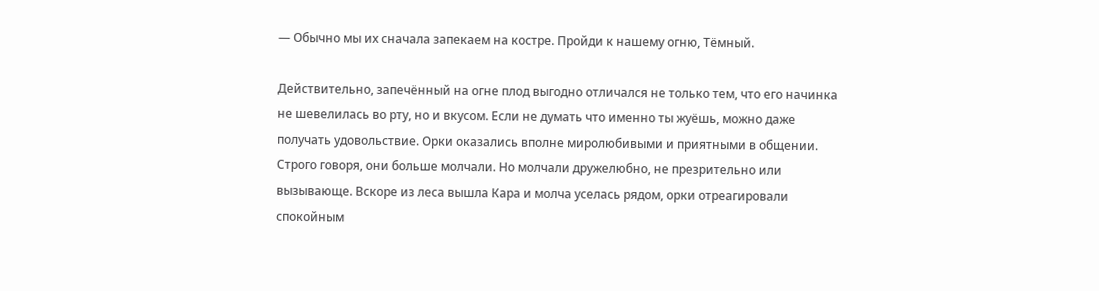— Обычно мы их сначала запекаем на костре. Пройди к нашему огню, Тёмный.

Действительно, запечённый на огне плод выгодно отличался не только тем, что его начинка не шевелилась во рту, но и вкусом. Если не думать что именно ты жуёшь, можно даже получать удовольствие. Орки оказались вполне миролюбивыми и приятными в общении. Строго говоря, они больше молчали. Но молчали дружелюбно, не презрительно или вызывающе. Вскоре из леса вышла Кара и молча уселась рядом, орки отреагировали спокойным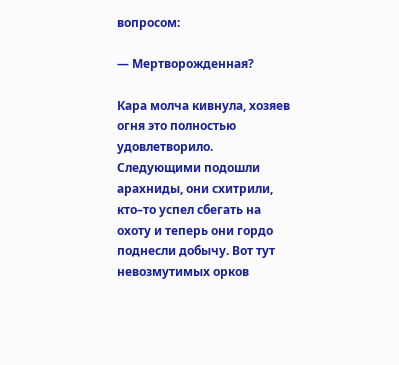вопросом:

— Мертворожденная?

Кара молча кивнула, хозяев огня это полностью удовлетворило. Следующими подошли арахниды, они схитрили, кто–то успел сбегать на охоту и теперь они гордо поднесли добычу. Вот тут невозмутимых орков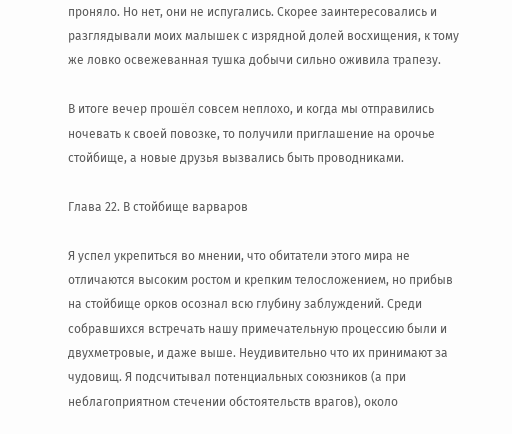проняло. Но нет, они не испугались. Скорее заинтересовались и разглядывали моих малышек с изрядной долей восхищения, к тому же ловко освежеванная тушка добычи сильно оживила трапезу.

В итоге вечер прошёл совсем неплохо, и когда мы отправились ночевать к своей повозке, то получили приглашение на орочье стойбище, а новые друзья вызвались быть проводниками.

Глава 22. В стойбище варваров

Я успел укрепиться во мнении, что обитатели этого мира не отличаются высоким ростом и крепким телосложением, но прибыв на стойбище орков осознал всю глубину заблуждений. Среди собравшихся встречать нашу примечательную процессию были и двухметровые, и даже выше. Неудивительно что их принимают за чудовищ. Я подсчитывал потенциальных союзников (а при неблагоприятном стечении обстоятельств врагов), около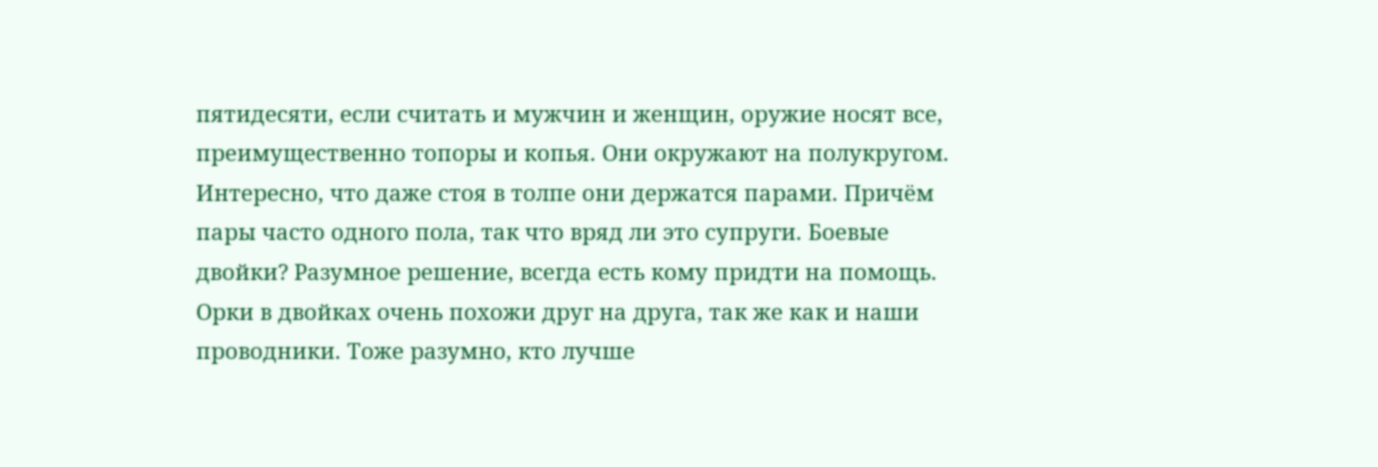пятидесяти, если считать и мужчин и женщин, оружие носят все, преимущественно топоры и копья. Они окружают на полукругом. Интересно, что даже стоя в толпе они держатся парами. Причём пары часто одного пола, так что вряд ли это супруги. Боевые двойки? Разумное решение, всегда есть кому придти на помощь. Орки в двойках очень похожи друг на друга, так же как и наши проводники. Тоже разумно, кто лучше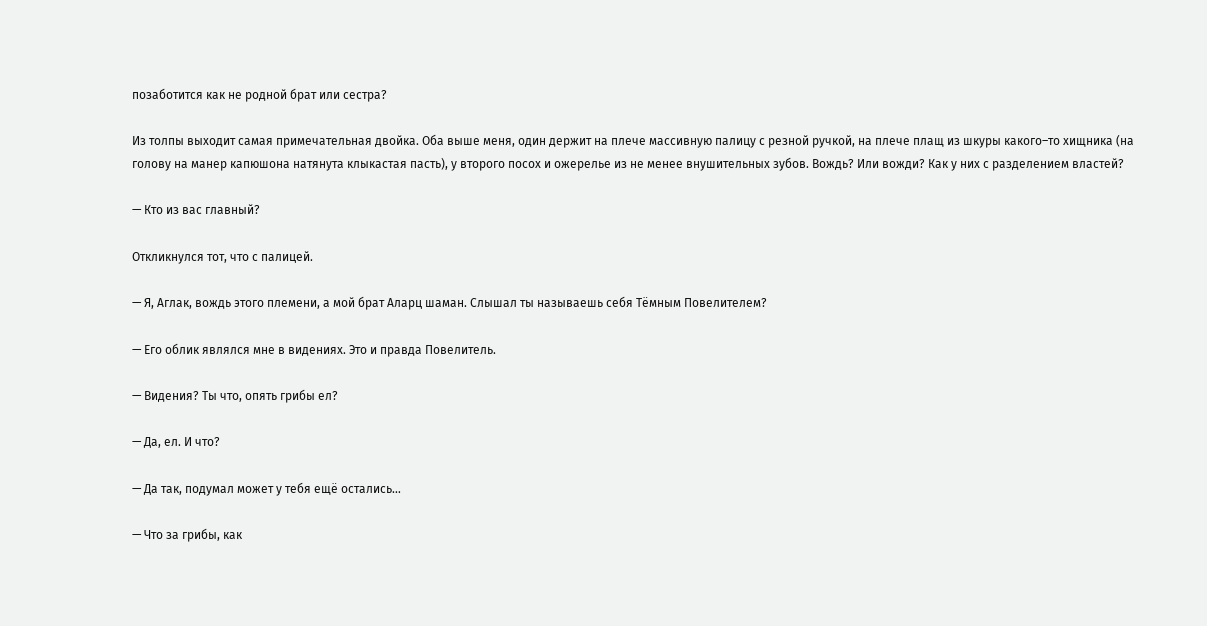позаботится как не родной брат или сестра?

Из толпы выходит самая примечательная двойка. Оба выше меня, один держит на плече массивную палицу с резной ручкой, на плече плащ из шкуры какого–то хищника (на голову на манер капюшона натянута клыкастая пасть), у второго посох и ожерелье из не менее внушительных зубов. Вождь? Или вожди? Как у них с разделением властей?

— Кто из вас главный?

Откликнулся тот, что с палицей.

— Я, Аглак, вождь этого племени, а мой брат Аларц шаман. Слышал ты называешь себя Тёмным Повелителем?

— Его облик являлся мне в видениях. Это и правда Повелитель.

— Видения? Ты что, опять грибы ел?

— Да, ел. И что?

— Да так, подумал может у тебя ещё остались…

— Что за грибы, как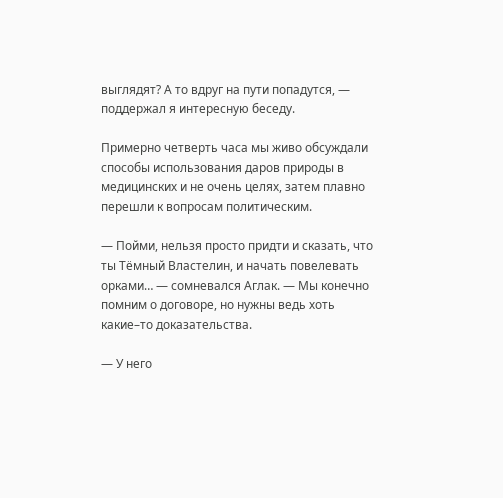выглядят? А то вдруг на пути попадутся, — поддержал я интересную беседу.

Примерно четверть часа мы живо обсуждали способы использования даров природы в медицинских и не очень целях, затем плавно перешли к вопросам политическим.

— Пойми, нельзя просто придти и сказать, что ты Тёмный Властелин, и начать повелевать орками… — сомневался Аглак. — Мы конечно помним о договоре, но нужны ведь хоть какие–то доказательства.

— У него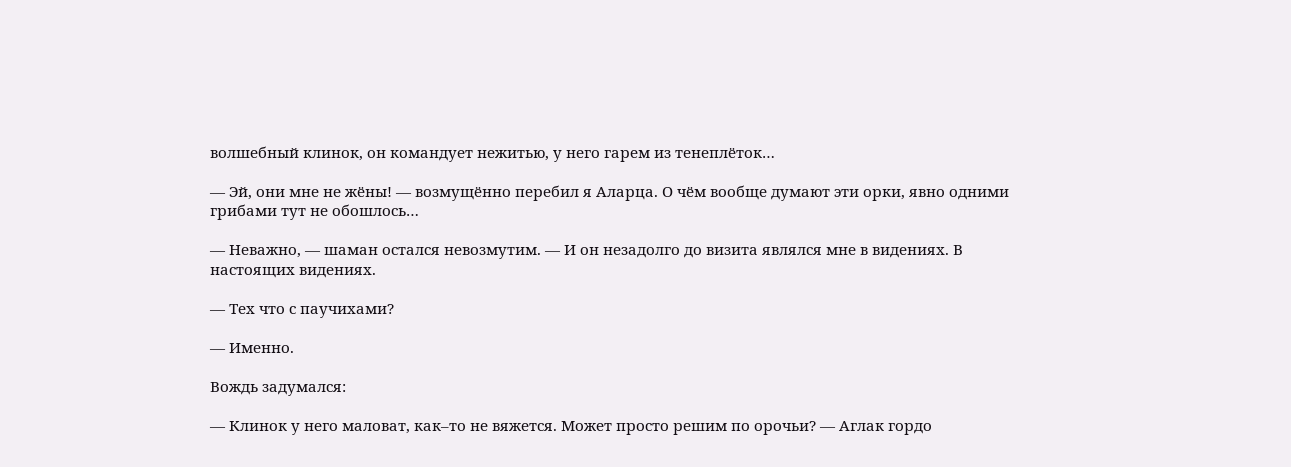волшебный клинок, он командует нежитью, у него гарем из тенеплёток…

— Эй, они мне не жёны! — возмущённо перебил я Аларца. О чём вообще думают эти орки, явно одними грибами тут не обошлось…

— Неважно, — шаман остался невозмутим. — И он незадолго до визита являлся мне в видениях. В настоящих видениях.

— Тех что с паучихами?

— Именно.

Вождь задумался:

— Клинок у него маловат, как–то не вяжется. Может просто решим по орочьи? — Аглак гордо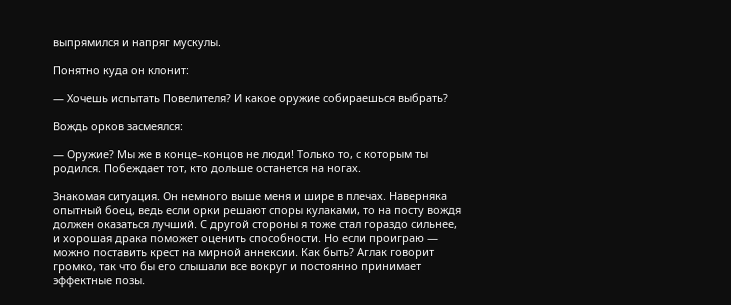выпрямился и напряг мускулы.

Понятно куда он клонит:

— Хочешь испытать Повелителя? И какое оружие собираешься выбрать?

Вождь орков засмеялся:

— Оружие? Мы же в конце–концов не люди! Только то, с которым ты родился. Побеждает тот, кто дольше останется на ногах.

Знакомая ситуация. Он немного выше меня и шире в плечах. Наверняка опытный боец, ведь если орки решают споры кулаками, то на посту вождя должен оказаться лучший. С другой стороны я тоже стал гораздо сильнее, и хорошая драка поможет оценить способности. Но если проиграю — можно поставить крест на мирной аннексии. Как быть? Аглак говорит громко, так что бы его слышали все вокруг и постоянно принимает эффектные позы.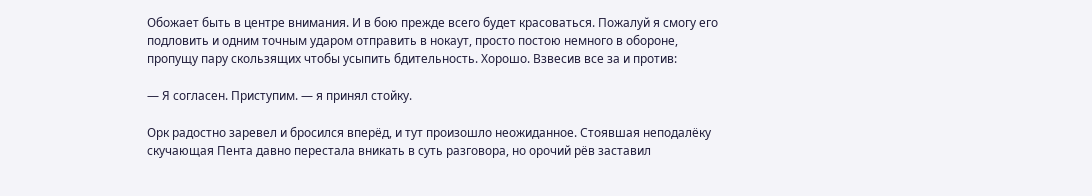Обожает быть в центре внимания. И в бою прежде всего будет красоваться. Пожалуй я смогу его подловить и одним точным ударом отправить в нокаут, просто постою немного в обороне, пропущу пару скользящих чтобы усыпить бдительность. Хорошо. Взвесив все за и против:

— Я согласен. Приступим. — я принял стойку.

Орк радостно заревел и бросился вперёд, и тут произошло неожиданное. Стоявшая неподалёку скучающая Пента давно перестала вникать в суть разговора, но орочий рёв заставил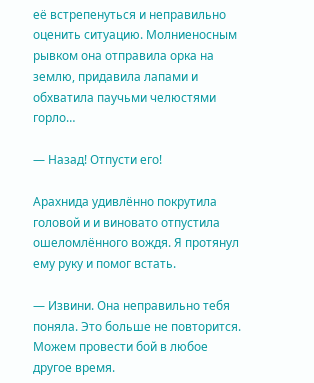её встрепенуться и неправильно оценить ситуацию. Молниеносным рывком она отправила орка на землю, придавила лапами и обхватила паучьми челюстями горло…

— Назад! Отпусти его!

Арахнида удивлённо покрутила головой и и виновато отпустила ошеломлённого вождя. Я протянул ему руку и помог встать.

— Извини. Она неправильно тебя поняла. Это больше не повторится. Можем провести бой в любое другое время.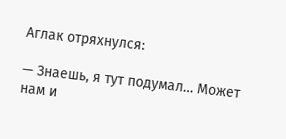Аглак отряхнулся:

— Знаешь, я тут подумал… Может нам и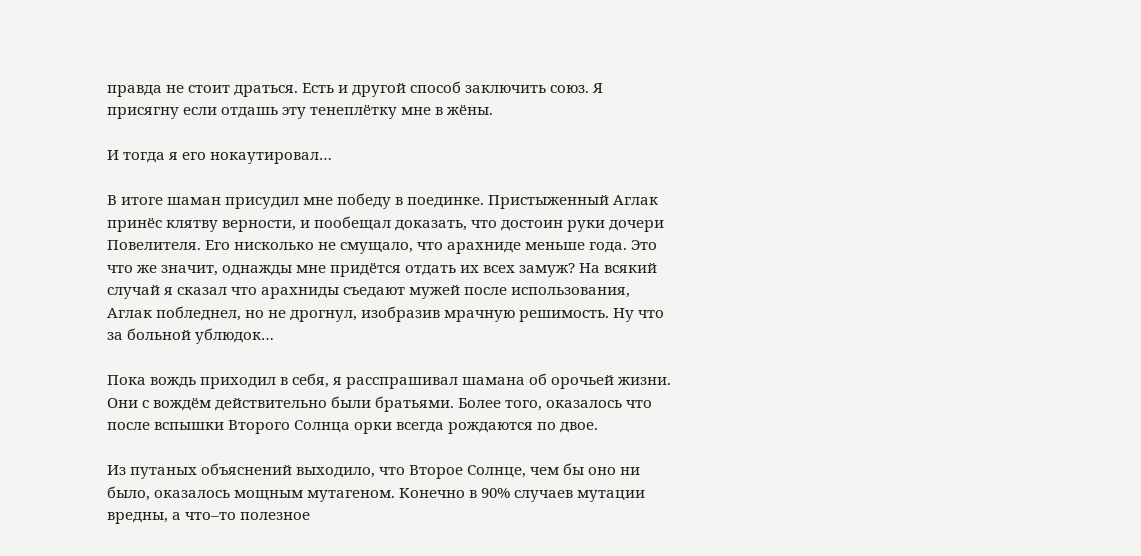правда не стоит драться. Есть и другой способ заключить союз. Я присягну если отдашь эту тенеплётку мне в жёны.

И тогда я его нокаутировал…

В итоге шаман присудил мне победу в поединке. Пристыженный Аглак принёс клятву верности, и пообещал доказать, что достоин руки дочери Повелителя. Его нисколько не смущало, что арахниде меньше года. Это что же значит, однажды мне придётся отдать их всех замуж? На всякий случай я сказал что арахниды съедают мужей после использования, Аглак побледнел, но не дрогнул, изобразив мрачную решимость. Ну что за больной ублюдок…

Пока вождь приходил в себя, я расспрашивал шамана об орочьей жизни. Они с вождём действительно были братьями. Более того, оказалось что после вспышки Второго Солнца орки всегда рождаются по двое.

Из путаных объяснений выходило, что Второе Солнце, чем бы оно ни было, оказалось мощным мутагеном. Конечно в 90% случаев мутации вредны, а что–то полезное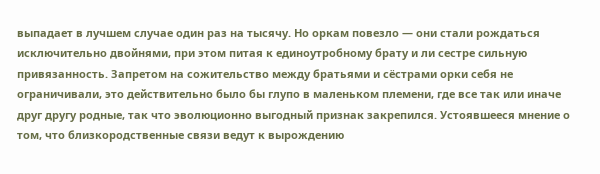выпадает в лучшем случае один раз на тысячу. Но оркам повезло — они стали рождаться исключительно двойнями, при этом питая к единоутробному брату и ли сестре сильную привязанность. Запретом на сожительство между братьями и сёстрами орки себя не ограничивали, это действительно было бы глупо в маленьком племени, где все так или иначе друг другу родные, так что эволюционно выгодный признак закрепился. Устоявшееся мнение о том, что близкородственные связи ведут к вырождению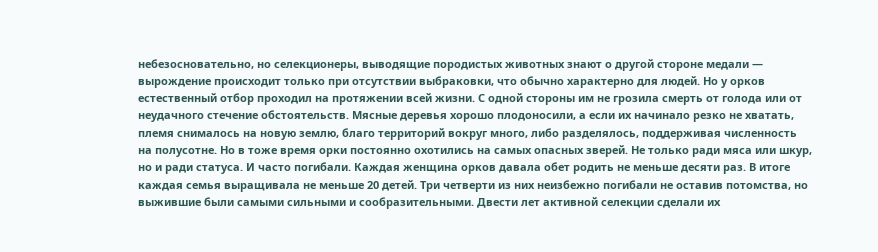небезосновательно, но селекционеры, выводящие породистых животных знают о другой стороне медали — вырождение происходит только при отсутствии выбраковки, что обычно характерно для людей. Но у орков естественный отбор проходил на протяжении всей жизни. С одной стороны им не грозила смерть от голода или от неудачного стечение обстоятельств. Мясные деревья хорошо плодоносили, а если их начинало резко не хватать, племя снималось на новую землю, благо территорий вокруг много, либо разделялось, поддерживая численность на полусотне. Но в тоже время орки постоянно охотились на самых опасных зверей. Не только ради мяса или шкур, но и ради статуса. И часто погибали. Каждая женщина орков давала обет родить не меньше десяти раз. В итоге каждая семья выращивала не меньше 20 детей. Три четверти из них неизбежно погибали не оставив потомства, но выжившие были самыми сильными и сообразительными. Двести лет активной селекции сделали их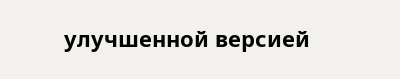улучшенной версией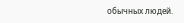обычных людей.